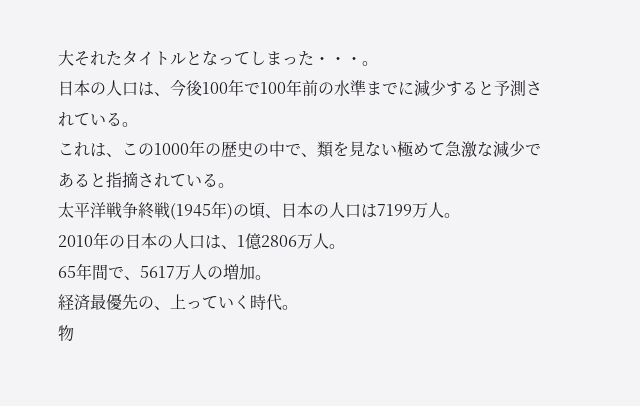大それたタイトルとなってしまった・・・。
日本の人口は、今後100年で100年前の水準までに減少すると予測されている。
これは、この1000年の歴史の中で、類を見ない極めて急激な減少であると指摘されている。
太平洋戦争終戦(1945年)の頃、日本の人口は7199万人。
2010年の日本の人口は、1億2806万人。
65年間で、5617万人の増加。
経済最優先の、上っていく時代。
物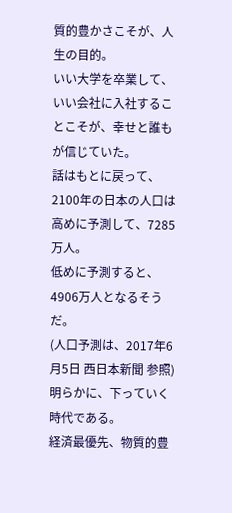質的豊かさこそが、人生の目的。
いい大学を卒業して、いい会社に入社することこそが、幸せと誰もが信じていた。
話はもとに戻って、2100年の日本の人口は高めに予測して、7285万人。
低めに予測すると、4906万人となるそうだ。
(人口予測は、2017年6月5日 西日本新聞 参照)
明らかに、下っていく時代である。
経済最優先、物質的豊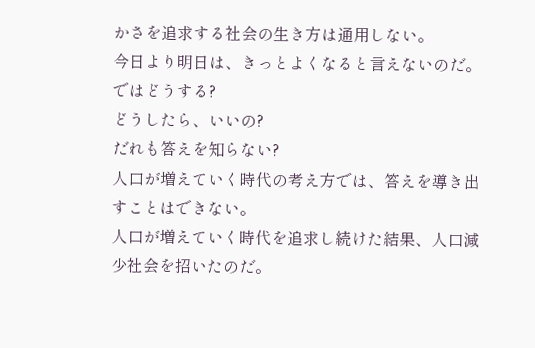かさを追求する社会の生き方は通用しない。
今日より明日は、きっとよくなると言えないのだ。
ではどうする?
どうしたら、いいの?
だれも答えを知らない?
人口が増えていく時代の考え方では、答えを導き出すことはできない。
人口が増えていく時代を追求し続けた結果、人口減少社会を招いたのだ。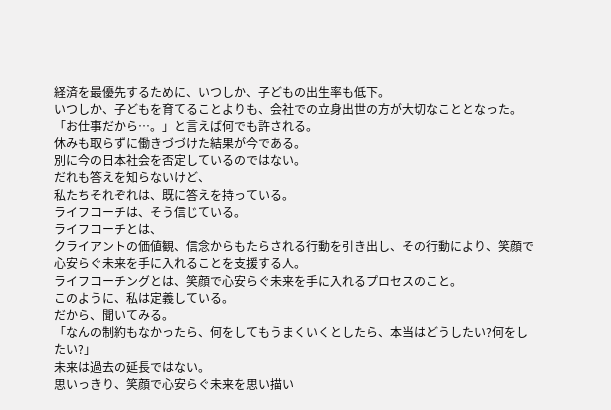経済を最優先するために、いつしか、子どもの出生率も低下。
いつしか、子どもを育てることよりも、会社での立身出世の方が大切なこととなった。
「お仕事だから…。」と言えば何でも許される。
休みも取らずに働きづづけた結果が今である。
別に今の日本社会を否定しているのではない。
だれも答えを知らないけど、
私たちそれぞれは、既に答えを持っている。
ライフコーチは、そう信じている。
ライフコーチとは、
クライアントの価値観、信念からもたらされる行動を引き出し、その行動により、笑顔で心安らぐ未来を手に入れることを支援する人。
ライフコーチングとは、笑顔で心安らぐ未来を手に入れるプロセスのこと。
このように、私は定義している。
だから、聞いてみる。
「なんの制約もなかったら、何をしてもうまくいくとしたら、本当はどうしたい?何をしたい?」
未来は過去の延長ではない。
思いっきり、笑顔で心安らぐ未来を思い描い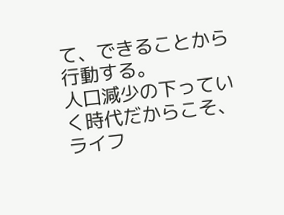て、できることから行動する。
人口減少の下っていく時代だからこそ、
ライフ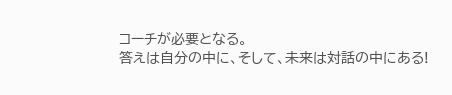コーチが必要となる。
答えは自分の中に、そして、未来は対話の中にある!